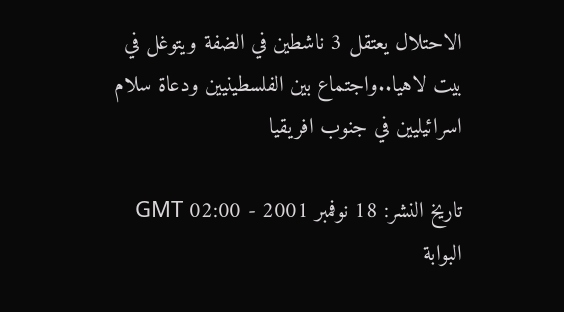الاحتلال يعتقل 3 ناشطين في الضفة ويتوغل في بيت لاهيا..واجتماع بين الفلسطينيين ودعاة سلام اسرائيليين في جنوب افريقيا

تاريخ النشر: 18 نوفمبر 2001 - 02:00 GMT
البوابة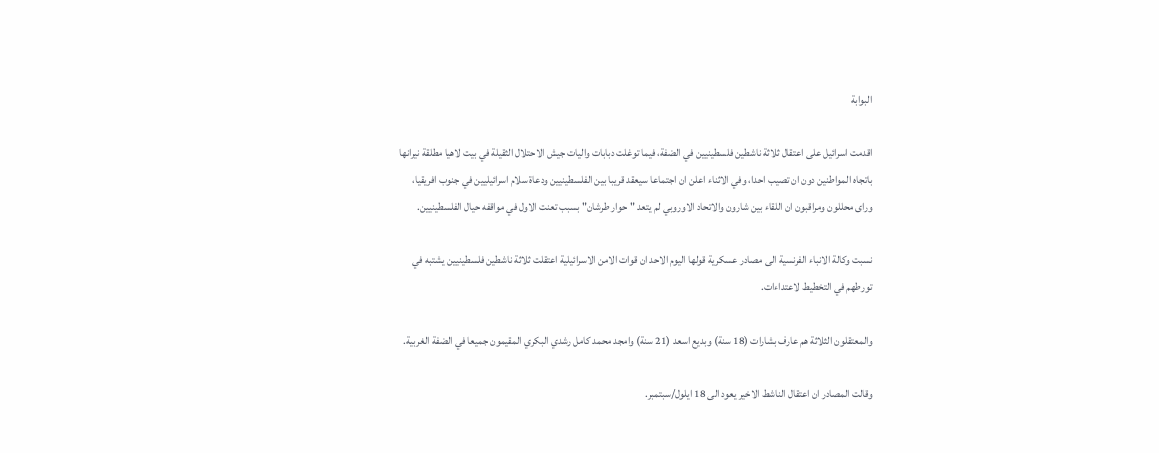البوابة

اقدمت اسرائيل على اعتقال ثلاثة ناشطين فلسطينيين في الضفة، فيما توغلت دبابات واليات جيش الاحتلال الثقيلة في بيت لاهيا مطلقة نيرانها باتجاه المواطنين دون ان تصيب احدا، وفي الاثناء اعلن ان اجتماعا سيعقد قريبا بين الفلسطينيين ودعاة سلام اسرائيليين في جنوب افريقيا، وراى محللون ومراقبون ان اللقاء بين شارون والاتحاد الاوروبي لم يتعد "حوار طرشان" بسبب تعنت الاول في مواقفه حيال الفلسطينيين.

نسبت وكالة الانباء الفرنسية الى مصادر عسكرية قولها اليوم الاحد ان قوات الامن الاسرائيلية اعتقلت ثلاثة ناشطين فلسطينيين يشتبه في تورطهم في التخطيط لاعتداءات.

والمعتقلون الثلاثة هم عارف بشارات (18 سنة) وبديع اسعد (21 سنة) وامجد محمد كامل رشدي البكري المقيمون جميعا في الضفة الغربية.

وقالت المصادر ان اعتقال الناشط الاخير يعود الى 18 ايلول/سبتمبر.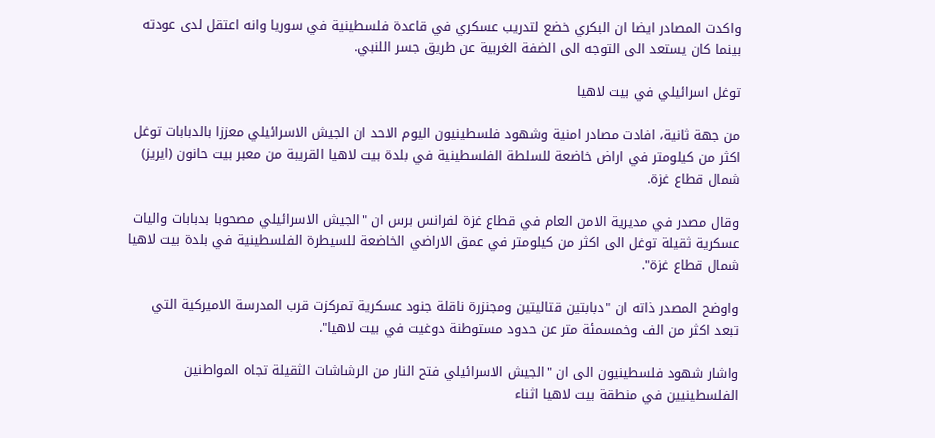واكدت المصادر ايضا ان البكري خضع لتدريب عسكري في قاعدة فلسطينية في سوريا وانه اعتقل لدى عودته بينما كان يستعد الى التوجه الى الضفة الغربية عن طريق جسر اللنبي.

توغل اسرائيلي في بيت لاهيا

من جهة ثانية، افادت مصادر امنية وشهود فلسطينيون اليوم الاحد ان الجيش الاسرائيلي معززا بالدبابات توغل اكثر من كيلومتر في اراض خاضعة للسلطة الفلسطينية في بلدة بيت لاهيا القريبة من معبر بيت حانون (ايريز) شمال قطاع غزة.

وقال مصدر في مديرية الامن العام في قطاع غزة لفرانس برس ان "الجيش الاسرائيلي مصحوبا بدبابات واليات عسكرية ثقيلة توغل الى اكثر من كيلومتر في عمق الاراضي الخاضعة للسيطرة الفلسطينية في بلدة بيت لاهيا شمال قطاع غزة".

واوضح المصدر ذاته ان "دبابتين قتاليتين ومجنزرة ناقلة جنود عسكرية تمركزت قرب المدرسة الاميركية التي تبعد اكثر من الف وخمسمئة متر عن حدود مستوطنة دوغيت في بيت لاهيا".

واشار شهود فلسطينيون الى ان "الجيش الاسرائيلي فتح النار من الرشاشات الثقيلة تجاه المواطنين الفلسطينيين في منطقة بيت لاهيا اثناء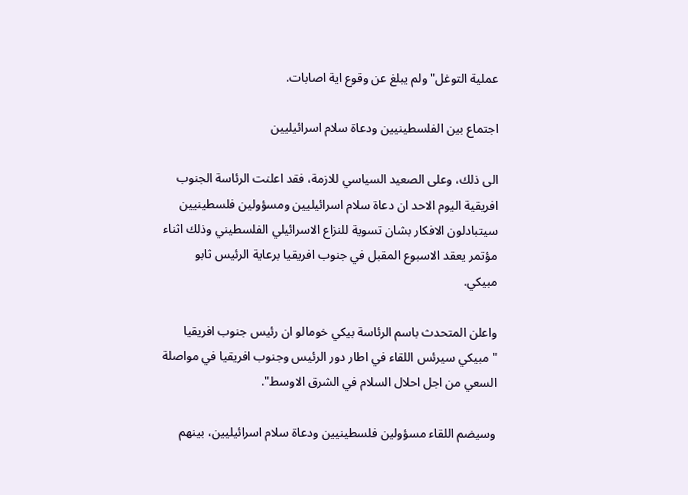عملية التوغل" ولم يبلغ عن وقوع اية اصابات.

اجتماع بين الفلسطينيين ودعاة سلام اسرائيليين

الى ذلك، وعلى الصعيد السياسي للازمة، فقد اعلنت الرئاسة الجنوب افريقية اليوم الاحد ان دعاة سلام اسرائيليين ومسؤولين فلسطينيين سيتبادلون الافكار بشان تسوية للنزاع الاسرائيلي الفلسطيني وذلك اثناء مؤتمر يعقد الاسبوع المقبل في جنوب افريقيا برعاية الرئيس ثابو مبيكي.

واعلن المتحدث باسم الرئاسة بيكي خومالو ان رئيس جنوب افريقيا "مبيكي سيرئس اللقاء في اطار دور الرئيس وجنوب افريقيا في مواصلة السعي من اجل احلال السلام في الشرق الاوسط".

وسيضم اللقاء مسؤولين فلسطينيين ودعاة سلام اسرائيليين، بينهم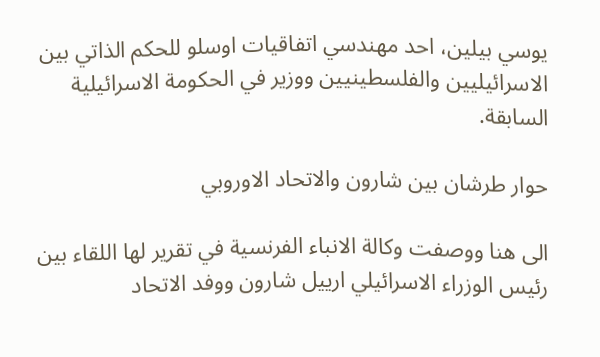يوسي بيلين، احد مهندسي اتفاقيات اوسلو للحكم الذاتي بين الاسرائيليين والفلسطينيين ووزير في الحكومة الاسرائيلية السابقة.

حوار طرشان بين شارون والاتحاد الاوروبي

الى هنا ووصفت وكالة الانباء الفرنسية في تقرير لها اللقاء بين رئيس الوزراء الاسرائيلي ارييل شارون ووفد الاتحاد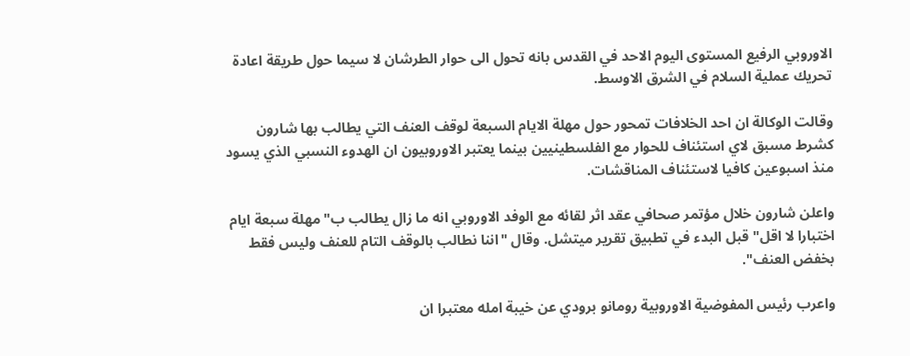الاوروبي الرفيع المستوى اليوم الاحد في القدس بانه تحول الى حوار الطرشان لا سيما حول طريقة اعادة تحريك عملية السلام في الشرق الاوسط.

وقالت الوكالة ان احد الخلافات تمحور حول مهلة الايام السبعة لوقف العنف التي يطالب بها شارون كشرط مسبق لاي استئناف للحوار مع الفلسطينيين بينما يعتبر الاوروبيون ان الهدوء النسبي الذي يسود منذ اسبوعين كافيا لاستئناف المناقشات.

واعلن شارون خلال مؤتمر صحافي عقد اثر لقائه مع الوفد الاوروبي انه ما زال يطالب ب"مهلة سبعة ايام اختبارا لا اقل" قبل البدء في تطبيق تقرير ميتشل. وقال "اننا نطالب بالوقف التام للعنف وليس فقط بخفض العنف".

واعرب رئيس المفوضية الاوروبية رومانو برودي عن خيبة امله معتبرا ان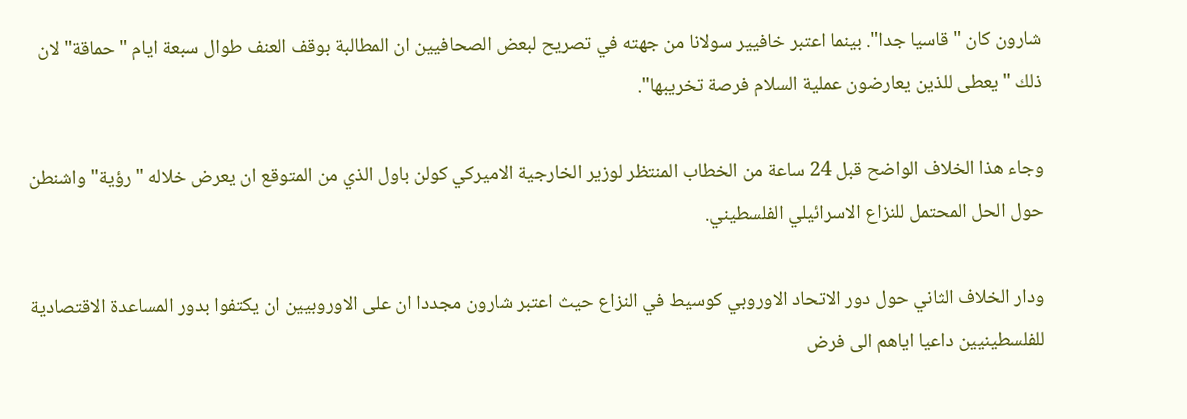شارون كان "قاسيا جدا". بينما اعتبر خافيير سولانا من جهته في تصريح لبعض الصحافيين ان المطالبة بوقف العنف طوال سبعة ايام "حماقة" لان ذلك "يعطى للذين يعارضون عملية السلام فرصة تخريبها".

وجاء هذا الخلاف الواضح قبل 24 ساعة من الخطاب المنتظر لوزير الخارجية الاميركي كولن باول الذي من المتوقع ان يعرض خلاله "رؤية" واشنطن حول الحل المحتمل للنزاع الاسرائيلي الفلسطيني.

ودار الخلاف الثاني حول دور الاتحاد الاوروبي كوسيط في النزاع حيث اعتبر شارون مجددا ان على الاوروبيين ان يكتفوا بدور المساعدة الاقتصادية للفلسطينيين داعيا اياهم الى فرض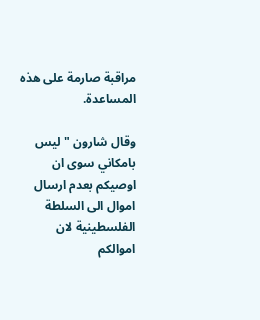مراقبة صارمة على هذه المساعدة.

وقال شارون "ليس بامكاني سوى ان اوصيكم بعدم ارسال اموال الى السلطة الفلسطينية لان اموالكم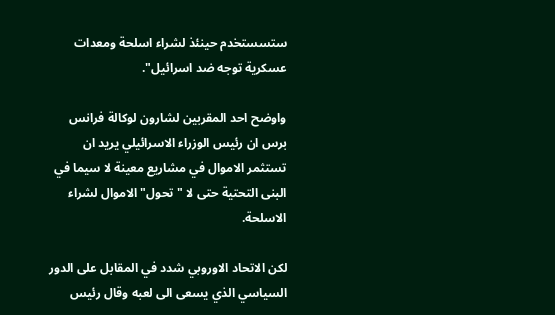ستسستخدم حينئذ لشراء اسلحة ومعدات عسكرية توجه ضد اسرائيل".

واوضح احد المقربين لشارون لوكالة فرانس برس ان رئيس الوزراء الاسرائيلي يريد ان تستثمر الاموال في مشاريع معينة لا سيما في البنى التحتية حتى لا "تحول" الاموال لشراء الاسلحة.

لكن الاتحاد الاوروبي شدد في المقابل على الدور السياسي الذي يسعى الى لعبه وقال رئيس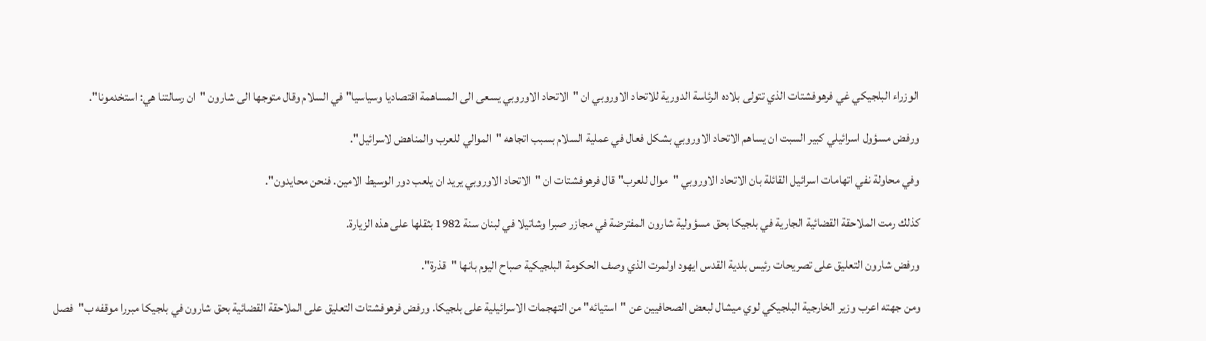الوزراء البلجيكي غي فرهوفشتات الذي تتولى بلاده الرئاسة الدورية للاتحاد الاوروبي ان "الاتحاد الاوروبي يسعى الى المساهمة اقتصاديا وسياسيا" في السلام وقال متوجها الى شارون "ان رسالتنا هي: استخدمونا".

ورفض مسؤول اسرائيلي كبير السبت ان يساهم الاتحاد الاوروبي بشكل فعال في عملية السلام بسبب اتجاهه "الموالي للعرب والمناهض لاسرائيل".

وفي محاولة نفي اتهامات اسرائيل القائلة بان الاتحاد الاوروبي "موال للعرب" قال فرهوفشتات ان "الاتحاد الاوروبي يريد ان يلعب دور الوسيط الامين. فنحن محايدون".

كذلك رمت الملاحقة القضائية الجارية في بلجيكا بحق مسؤولية شارون المفترضة في مجازر صبرا وشاتيلا في لبنان سنة 1982 بثقلها على هذه الزيارة.

ورفض شارون التعليق على تصريحات رئيس بلدية القدس ايهود اولمرت الذي وصف الحكومة البلجيكية صباح اليوم بانها "قذرة".

ومن جهته اعرب وزير الخارجية البلجيكي لوي ميشال لبعض الصحافيين عن "استيائه" من التهجمات الاسرائيلية على بلجيكا. ورفض فرهوفشتات التعليق على الملاحقة القضائية بحق شارون في بلجيكا مبررا موقفه ب"فصل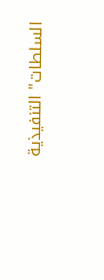السلطات" التنفيذية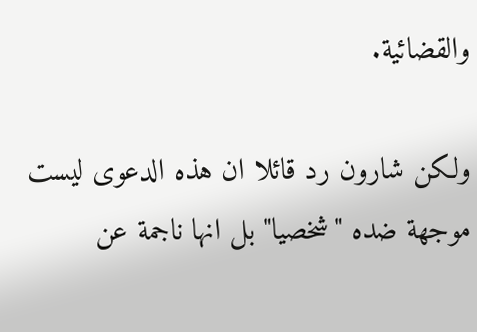والقضائية.

ولكن شارون رد قائلا ان هذه الدعوى ليست موجهة ضده "شخصيا" بل انها ناجمة عن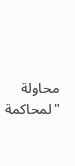محاولة "لمحاكمة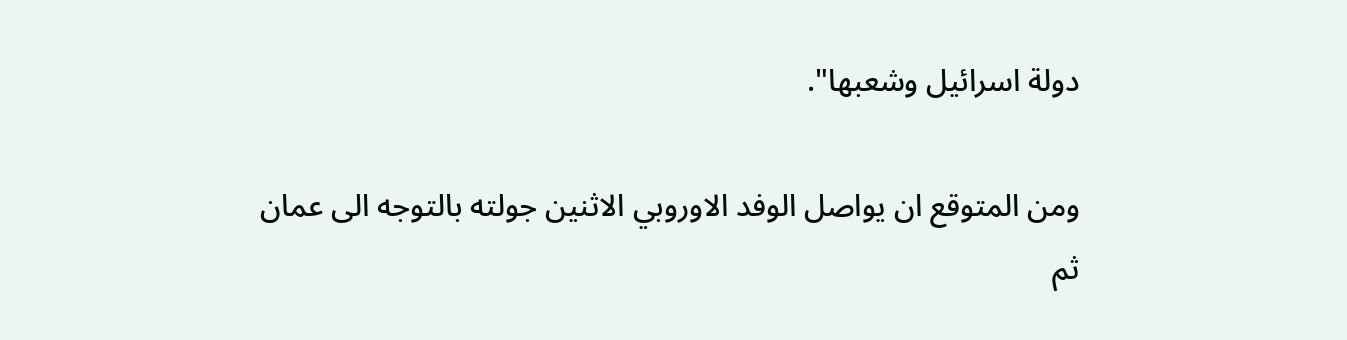دولة اسرائيل وشعبها".

ومن المتوقع ان يواصل الوفد الاوروبي الاثنين جولته بالتوجه الى عمان ثم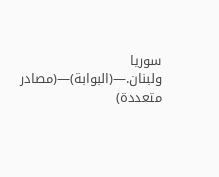سوريا ولبنان.—(البوابة)—(مصادر متعددة)